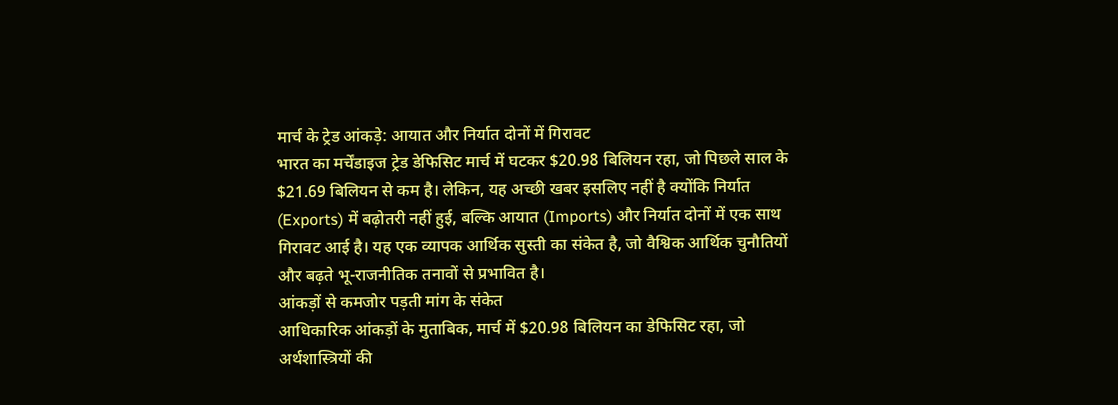मार्च के ट्रेड आंकड़े: आयात और निर्यात दोनों में गिरावट
भारत का मर्चेंडाइज ट्रेड डेफिसिट मार्च में घटकर $20.98 बिलियन रहा, जो पिछले साल के $21.69 बिलियन से कम है। लेकिन, यह अच्छी खबर इसलिए नहीं है क्योंकि निर्यात (Exports) में बढ़ोतरी नहीं हुई, बल्कि आयात (Imports) और निर्यात दोनों में एक साथ गिरावट आई है। यह एक व्यापक आर्थिक सुस्ती का संकेत है, जो वैश्विक आर्थिक चुनौतियों और बढ़ते भू-राजनीतिक तनावों से प्रभावित है।
आंकड़ों से कमजोर पड़ती मांग के संकेत
आधिकारिक आंकड़ों के मुताबिक, मार्च में $20.98 बिलियन का डेफिसिट रहा, जो अर्थशास्त्रियों की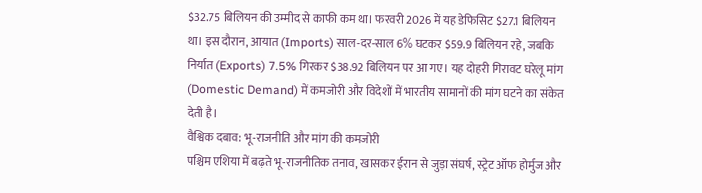$32.75 बिलियन की उम्मीद से काफी कम था। फरवरी 2026 में यह डेफिसिट $27.1 बिलियन था। इस दौरान, आयात (Imports) साल-दर-साल 6% घटकर $59.9 बिलियन रहे, जबकि निर्यात (Exports) 7.5% गिरकर $38.92 बिलियन पर आ गए। यह दोहरी गिरावट घरेलू मांग (Domestic Demand) में कमजोरी और विदेशों में भारतीय सामानों की मांग घटने का संकेत देती है।
वैश्विक दबाव: भू-राजनीति और मांग की कमजोरी
पश्चिम एशिया में बढ़ते भू-राजनीतिक तनाव, खासकर ईरान से जुड़ा संघर्ष, स्ट्रेट ऑफ होर्मुज और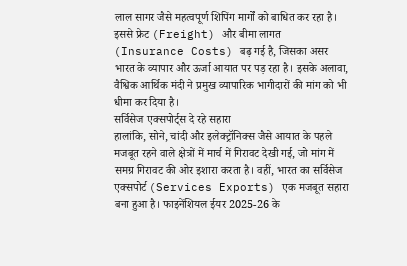लाल सागर जैसे महत्वपूर्ण शिपिंग मार्गों को बाधित कर रहा है। इससे फ्रेट (Freight) और बीमा लागत (Insurance Costs) बढ़ गई है, जिसका असर भारत के व्यापार और ऊर्जा आयात पर पड़ रहा है। इसके अलावा, वैश्विक आर्थिक मंदी ने प्रमुख व्यापारिक भागीदारों की मांग को भी धीमा कर दिया है।
सर्विसेज एक्सपोर्ट्स दे रहे सहारा
हालांकि, सोने, चांदी और इलेक्ट्रॉनिक्स जैसे आयात के पहले मजबूत रहने वाले क्षेत्रों में मार्च में गिरावट देखी गई, जो मांग में समग्र गिरावट की ओर इशारा करता है। वहीं, भारत का सर्विसेज एक्सपोर्ट (Services Exports) एक मजबूत सहारा बना हुआ है। फाइनेंशियल ईयर 2025-26 के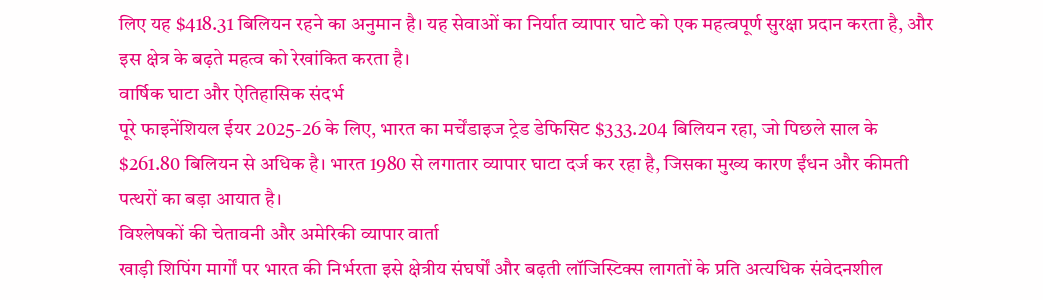लिए यह $418.31 बिलियन रहने का अनुमान है। यह सेवाओं का निर्यात व्यापार घाटे को एक महत्वपूर्ण सुरक्षा प्रदान करता है, और इस क्षेत्र के बढ़ते महत्व को रेखांकित करता है।
वार्षिक घाटा और ऐतिहासिक संदर्भ
पूरे फाइनेंशियल ईयर 2025-26 के लिए, भारत का मर्चेंडाइज ट्रेड डेफिसिट $333.204 बिलियन रहा, जो पिछले साल के $261.80 बिलियन से अधिक है। भारत 1980 से लगातार व्यापार घाटा दर्ज कर रहा है, जिसका मुख्य कारण ईंधन और कीमती पत्थरों का बड़ा आयात है।
विश्लेषकों की चेतावनी और अमेरिकी व्यापार वार्ता
खाड़ी शिपिंग मार्गों पर भारत की निर्भरता इसे क्षेत्रीय संघर्षों और बढ़ती लॉजिस्टिक्स लागतों के प्रति अत्यधिक संवेदनशील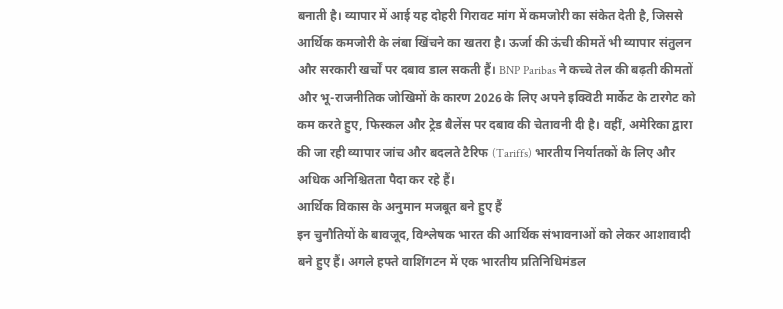बनाती है। व्यापार में आई यह दोहरी गिरावट मांग में कमजोरी का संकेत देती है, जिससे आर्थिक कमजोरी के लंबा खिंचने का खतरा है। ऊर्जा की ऊंची कीमतें भी व्यापार संतुलन और सरकारी खर्चों पर दबाव डाल सकती हैं। BNP Paribas ने कच्चे तेल की बढ़ती कीमतों और भू-राजनीतिक जोखिमों के कारण 2026 के लिए अपने इक्विटी मार्केट के टारगेट को कम करते हुए, फिस्कल और ट्रेड बैलेंस पर दबाव की चेतावनी दी है। वहीं, अमेरिका द्वारा की जा रही व्यापार जांच और बदलते टैरिफ (Tariffs) भारतीय निर्यातकों के लिए और अधिक अनिश्चितता पैदा कर रहे हैं।
आर्थिक विकास के अनुमान मजबूत बने हुए हैं
इन चुनौतियों के बावजूद, विश्लेषक भारत की आर्थिक संभावनाओं को लेकर आशावादी बने हुए हैं। अगले हफ्ते वाशिंगटन में एक भारतीय प्रतिनिधिमंडल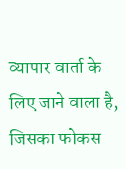व्यापार वार्ता के लिए जाने वाला है, जिसका फोकस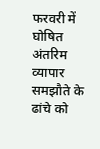फरवरी में घोषित अंतरिम व्यापार समझौते के ढांचे को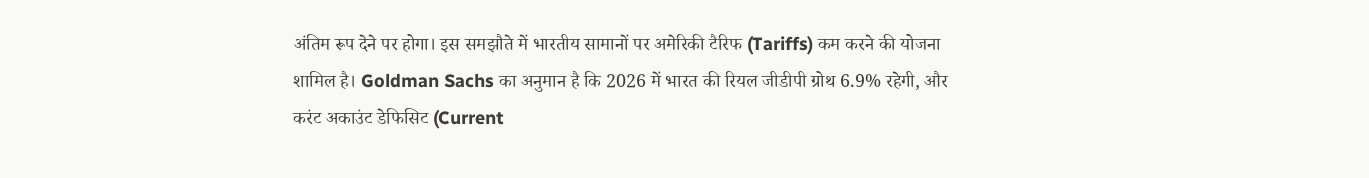अंतिम रूप देने पर होगा। इस समझौते में भारतीय सामानों पर अमेरिकी टैरिफ (Tariffs) कम करने की योजना शामिल है। Goldman Sachs का अनुमान है कि 2026 में भारत की रियल जीडीपी ग्रोथ 6.9% रहेगी, और करंट अकाउंट डेफिसिट (Current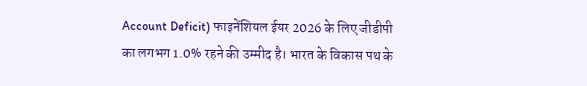Account Deficit) फाइनेंशियल ईयर 2026 के लिए जीडीपी का लगभग 1.0% रहने की उम्मीद है। भारत के विकास पथ के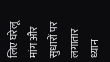लिए घरेलू मांग और सुधारों पर लगातार ध्यान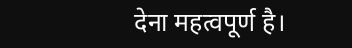देना महत्वपूर्ण है।